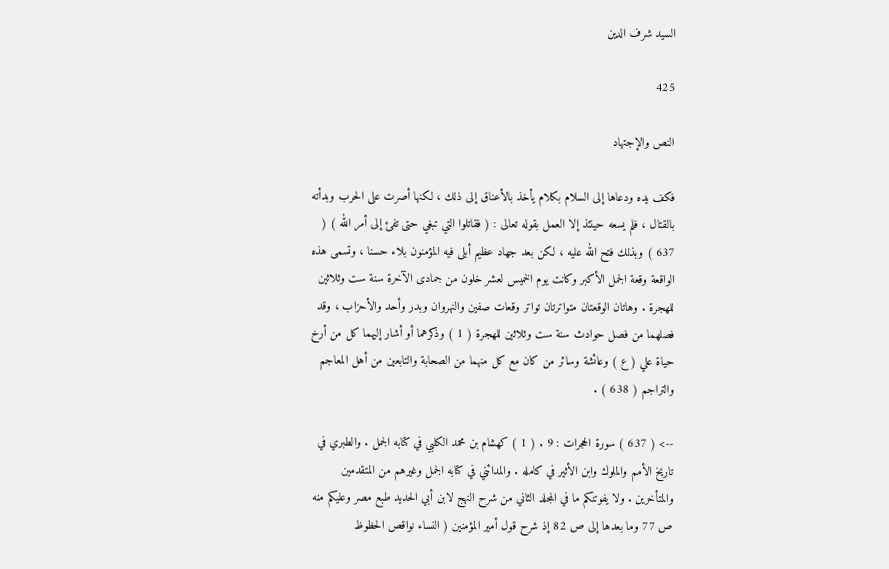السيد شرف الدين

425

النص والإجتهاد

فكف يده ودعاها إلى السلام بكلام يأخذ بالأعناق إلى ذلك ، لكنها أصرت على الحرب وبدأته بالقتال ، فلم يسعه حينئذ إلا العمل بقوله تعالى : ( فقاتلوا التي تبغي حتى تفئ إلى أمر الله ) ( 637 ) وبذلك فتح الله عليه ، لكن بعد جهاد عظيم أبلى فيه المؤمنون بلاء حسنا ، وتسمى هذه الواقعة وقعة الجمل الأكبر وكانت يوم الخميس لعشر خلون من جمادى الآخرة سنة ست وثلاثين للهجرة . وهاتان الوقعتان متواترتان تواتر وقعات صفين والنهروان وبدر وأحد والأحزاب ، وقد فصلهما من فصل حوادث سنة ست وثلاثين للهجرة ( 1 ) وذكرهما أو أشار إليهما كل من أرخ حياة علي ( ع ) وعائشة وسائر من كان مع كل منهما من الصحابة والتابعين من أهل المعاجم والتراجم ( 638 ) .

--> ( 637 ) سورة الحجرات : 9 . ( 1 ) كهشام بن محمد الكلبي في كتابه الجمل . والطبري في تاريخ الأمم والملوك وابن الأثير في كامله . والمدائني في كتابه الجمل وغيرهم من المتقدمين والمتأخرين . ولا يفوتنكم ما في المجلد الثاني من شرح النهج لابن أبي الحديد طبع مصر وعليكم منه ص 77 وما بعدها إلى ص 82 إذ شرح قول أمير المؤمنين ( النساء نواقص الحظوظ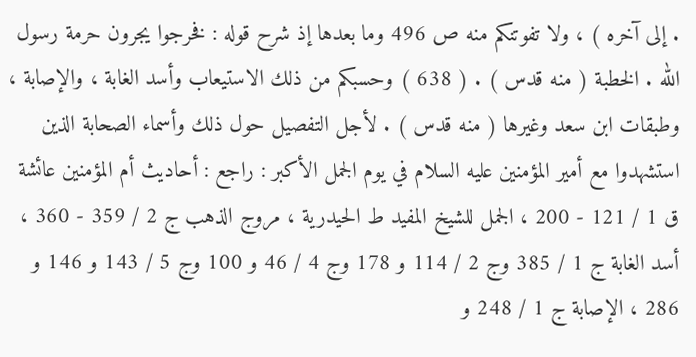. إلى آخره ) ، ولا تفوتنكم منه ص 496 وما بعدها إذ شرح قوله : فخرجوا يجرون حرمة رسول الله . الخطبة ( منه قدس ) . ( 638 ) وحسبكم من ذلك الاستيعاب وأسد الغابة ، والإصابة ، وطبقات ابن سعد وغيرها ( منه قدس ) . لأجل التفصيل حول ذلك وأسماء الصحابة الذين استشهدوا مع أمير المؤمنين عليه السلام في يوم الجمل الأكبر : راجع : أحاديث أم المؤمنين عائشة ق 1 / 121 - 200 ، الجمل للشيخ المفيد ط الحيدرية ، مروج الذهب ج 2 / 359 - 360 ، أسد الغابة ج 1 / 385 وج 2 / 114 و 178 وج 4 / 46 و 100 وج 5 / 143 و 146 و 286 ، الإصابة ج 1 / 248 و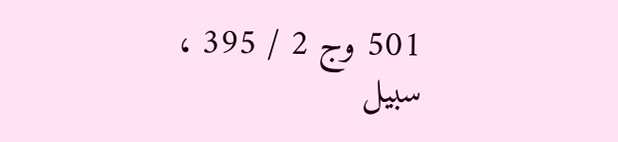501 وج 2 / 395 ، سبيل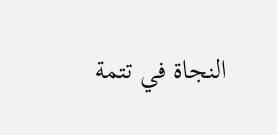النجاة في تتمة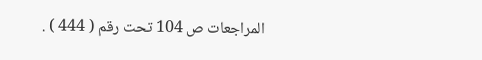المراجعات ص 104 تحت رقم ( 444 ) .